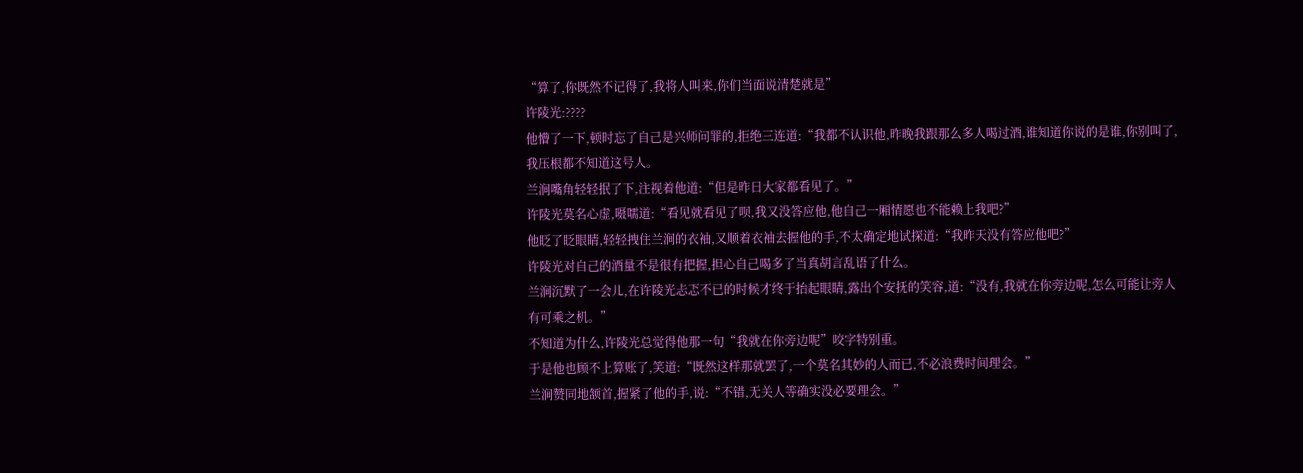“算了,你既然不记得了,我将人叫来,你们当面说清楚就是”
许陵光:????
他懵了一下,顿时忘了自己是兴师问罪的,拒绝三连道:“我都不认识他,昨晚我跟那么多人喝过酒,谁知道你说的是谁,你别叫了,我压根都不知道这号人。
兰涧嘴角轻轻抿了下,注视着他道:“但是昨日大家都看见了。”
许陵光莫名心虚,嗫嚅道:“看见就看见了呗,我又没答应他,他自己一厢情愿也不能赖上我吧?”
他眨了眨眼睛,轻轻拽住兰涧的衣袖,又顺着衣袖去握他的手,不太确定地试探道:“我昨天没有答应他吧?”
许陵光对自己的酒量不是很有把握,担心自己喝多了当真胡言乱语了什么。
兰涧沉默了一会儿,在许陵光忐忑不已的时候才终于抬起眼睛,露出个安抚的笑容,道:“没有,我就在你旁边呢,怎么可能让旁人有可乘之机。”
不知道为什么,许陵光总觉得他那一句“我就在你旁边呢”咬字特别重。
于是他也顾不上算账了,笑道:“既然这样那就罢了,一个莫名其妙的人而已,不必浪费时间理会。”
兰涧赞同地颔首,握紧了他的手,说:“不错,无关人等确实没必要理会。”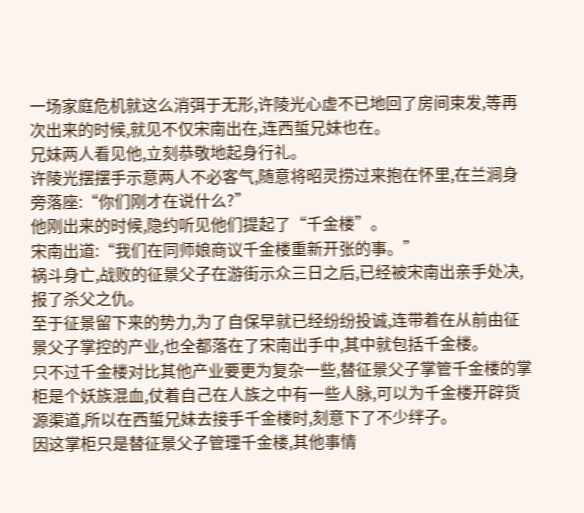一场家庭危机就这么消弭于无形,许陵光心虚不已地回了房间束发,等再次出来的时候,就见不仅宋南出在,连西蜇兄妹也在。
兄妹两人看见他,立刻恭敬地起身行礼。
许陵光摆摆手示意两人不必客气,随意将昭灵捞过来抱在怀里,在兰涧身旁落座:“你们刚才在说什么?”
他刚出来的时候,隐约听见他们提起了“千金楼”。
宋南出道:“我们在同师娘商议千金楼重新开张的事。”
祸斗身亡,战败的征景父子在游街示众三日之后,已经被宋南出亲手处决,报了杀父之仇。
至于征景留下来的势力,为了自保早就已经纷纷投诚,连带着在从前由征景父子掌控的产业,也全都落在了宋南出手中,其中就包括千金楼。
只不过千金楼对比其他产业要更为复杂一些,替征景父子掌管千金楼的掌柜是个妖族混血,仗着自己在人族之中有一些人脉,可以为千金楼开辟货源渠道,所以在西蜇兄妹去接手千金楼时,刻意下了不少绊子。
因这掌柜只是替征景父子管理千金楼,其他事情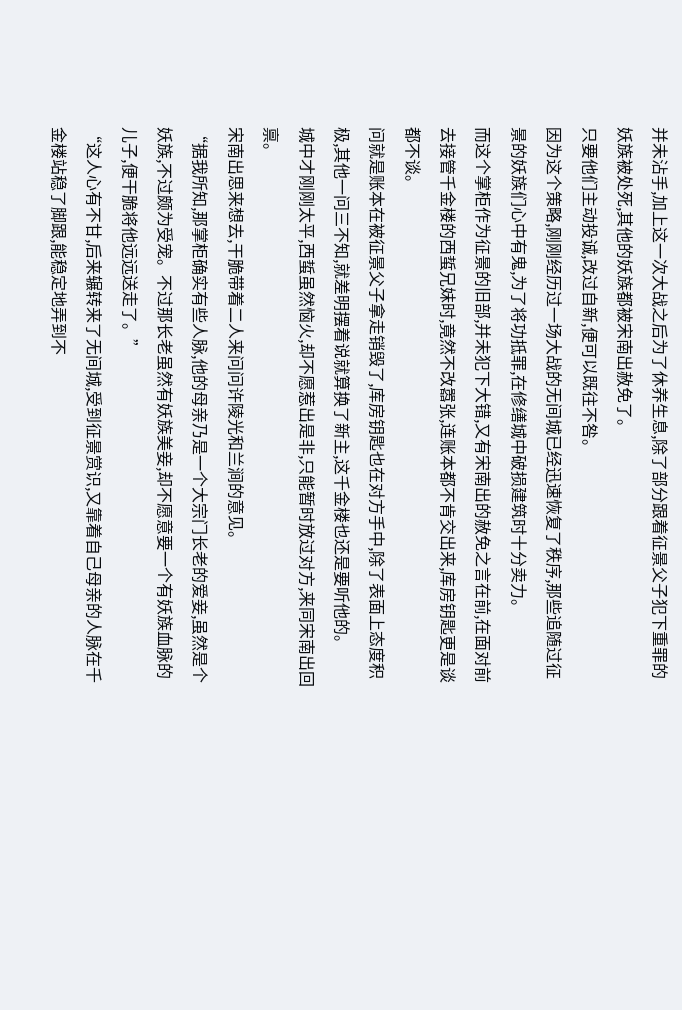并未沾手,加上这一次大战之后为了休养生息,除了部分跟着征景父子犯下重罪的妖族被处死,其他的妖族都被宋南出赦免了。
只要他们主动投诚,改过自新,便可以既往不咎。
因为这个策略,刚刚经历过一场大战的无间城已经迅速恢复了秩序,那些追随过征景的妖族们心中有鬼,为了将功抵罪,在修缮城中破损建筑时十分卖力。
而这个掌柜作为征景的旧部,并未犯下大错,又有宋南出的赦免之言在前,在面对前去接管千金楼的西蜇兄妹时,竟然不改嚣张,连账本都不肯交出来,库房钥匙更是谈都不谈。
问就是账本在被征景父子拿走销毁了,库房钥匙也在对方手中,除了表面上态度积极,其他一问三不知,就差明摆着说就算换了新主,这千金楼也还是要听他的。
城中才刚刚太平,西蜇虽然恼火,却不愿惹出是非,只能暂时放过对方,来同宋南出回禀。
宋南出思来想去,干脆带着二人来问问许陵光和兰涧的意见。
“据我所知,那掌柜确实有些人脉,他的母亲乃是一个大宗门长老的爱妾,虽然是个妖族,不过颇为受宠。不过那长老虽然有妖族美妾,却不愿意要一个有妖族血脉的儿子,便干脆将他远远送走了。”
“这人心有不甘,后来辗转来了无间城,受到征景赏识,又靠着自己母亲的人脉在千金楼站稳了脚跟,能稳定地弄到不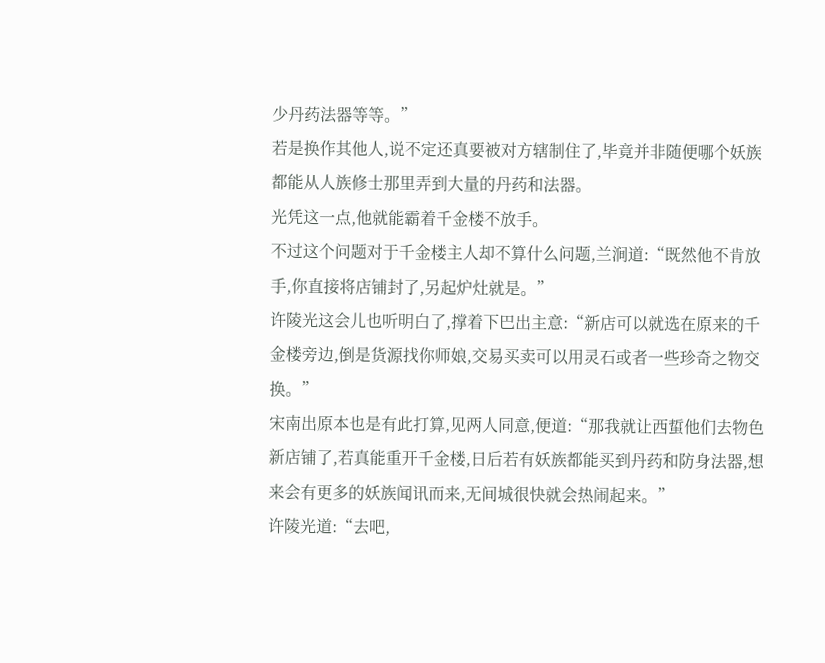少丹药法器等等。”
若是换作其他人,说不定还真要被对方辖制住了,毕竟并非随便哪个妖族都能从人族修士那里弄到大量的丹药和法器。
光凭这一点,他就能霸着千金楼不放手。
不过这个问题对于千金楼主人却不算什么问题,兰涧道:“既然他不肯放手,你直接将店铺封了,另起炉灶就是。”
许陵光这会儿也听明白了,撑着下巴出主意:“新店可以就选在原来的千金楼旁边,倒是货源找你师娘,交易买卖可以用灵石或者一些珍奇之物交换。”
宋南出原本也是有此打算,见两人同意,便道:“那我就让西蜇他们去物色新店铺了,若真能重开千金楼,日后若有妖族都能买到丹药和防身法器,想来会有更多的妖族闻讯而来,无间城很快就会热闹起来。”
许陵光道:“去吧,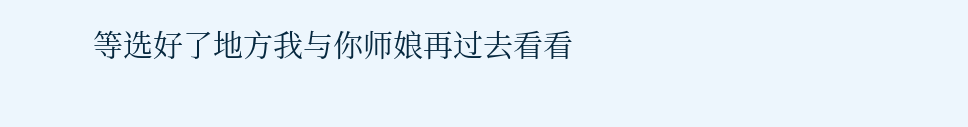等选好了地方我与你师娘再过去看看